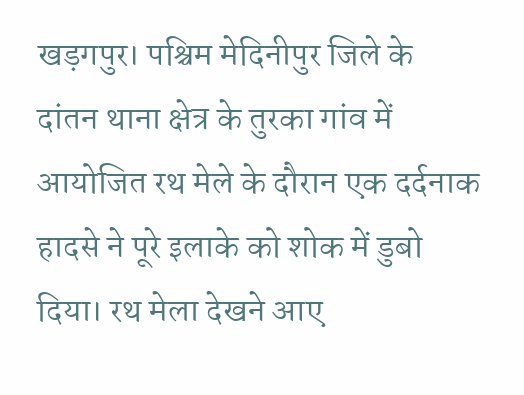खड़गपुर। पश्चिम मेदिनीपुर जिले के दांतन थाना क्षेत्र के तुरका गांव में आयोजित रथ मेले के दौरान एक दर्दनाक हादसे ने पूरे इलाके को शोक में डुबो दिया। रथ मेला देखने आए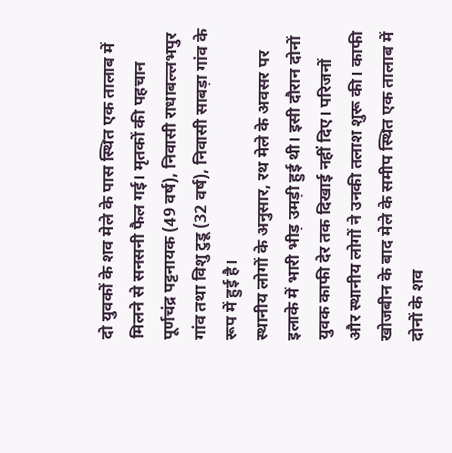दो युवकों के शव मेले के पास स्थित एक तालाब में मिलने से सनसनी फैल गई। मृतकों की पहचान पूर्णचंद्र पट्टनायक (49 वर्ष), निवासी राधाबल्लभपुर गांव तथा विशु टुडू (32 वर्ष), निवासी साबड़ा गांव के रूप में हुई है।
स्थानीय लोगों के अनुसार, रथ मेले के अवसर पर इलाके में भारी भीड़ उमड़ी हुई थी। इसी दौरान दोनों युवक काफी देर तक दिखाई नहीं दिए। परिजनों और स्थानीय लोगों ने उनकी तलाश शुरू की। काफी खोजबीन के बाद मेले के समीप स्थित एक तालाब में दोनों के शव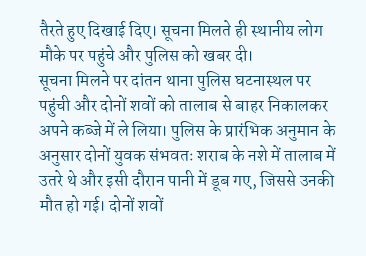तैरते हुए दिखाई दिए। सूचना मिलते ही स्थानीय लोग मौके पर पहुंचे और पुलिस को खबर दी।
सूचना मिलने पर दांतन थाना पुलिस घटनास्थल पर पहुंची और दोनों शवों को तालाब से बाहर निकालकर अपने कब्जे में ले लिया। पुलिस के प्रारंभिक अनुमान के अनुसार दोनों युवक संभवतः शराब के नशे में तालाब में उतरे थे और इसी दौरान पानी में डूब गए, जिससे उनकी मौत हो गई। दोनों शवों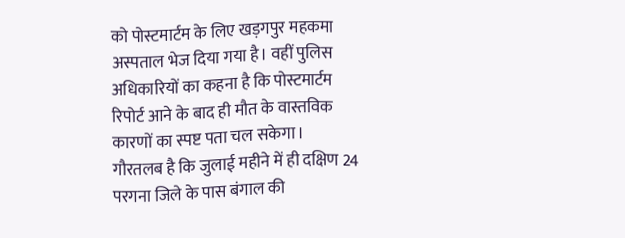को पोस्टमार्टम के लिए खड़गपुर महकमा अस्पताल भेज दिया गया है। वहीं पुलिस अधिकारियों का कहना है कि पोस्टमार्टम रिपोर्ट आने के बाद ही मौत के वास्तविक कारणों का स्पष्ट पता चल सकेगा।
गौरतलब है कि जुलाई महीने में ही दक्षिण 24 परगना जिले के पास बंगाल की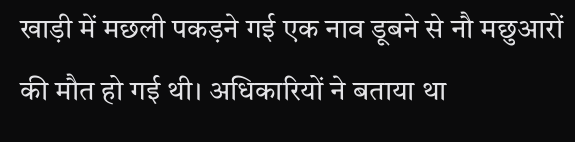खाड़ी में मछली पकड़ने गई एक नाव डूबने से नौ मछुआरों की मौत हो गई थी। अधिकारियों ने बताया था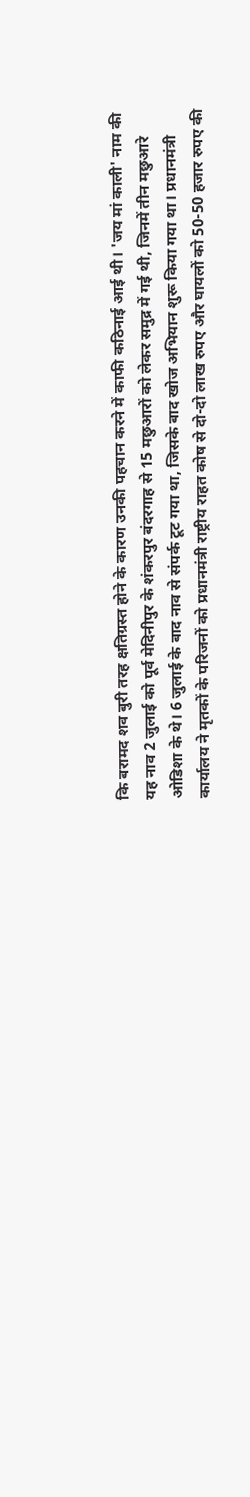कि बरामद शव बुरी तरह क्षतिग्रस्त होने के कारण उनकी पहचान करने में काफी कठिनाई आई थी। 'जय मां काली' नाम की यह नाव 2 जुलाई को पूर्व मेदिनीपुर के शंकरपुर बंदरगाह से 15 मछुआरों को लेकर समुद्र में गई थी, जिनमें तीन मछुआरे ओडिशा के थे। 6 जुलाई के बाद नाव से संपर्क टूट गया था, जिसके बाद खोज अभियान शुरू किया गया था। प्रधानमंत्री कार्यालय ने मृतकों के परिजनों को प्रधानमंत्री राष्ट्रीय राहत कोष से दो-दो लाख रुपए और घायलों को 50-50 हजार रुपए की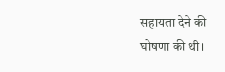सहायता देने की घोषणा की थी।